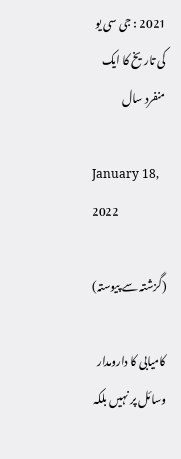2021 : جی سی یو کی تاریخ کا ایک منفرد سال

January 18, 2022

(گزشتہ سے پیوستہ)

کامیابی کا دارومدار وسائل پر نہیں بلکہ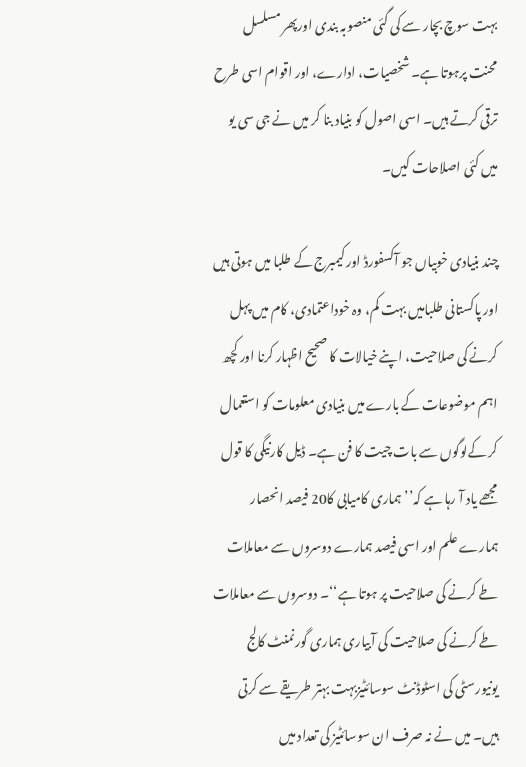بہت سوچ بچار سے کی گئی منصوبہ بندی اورپھر مسلسل محنت پرہوتا ہے۔ شخصیات، ادارے، اور اقوام اسی طرح ترقی کرتے ہیں۔ اسی اصول کو بنیاد بنا کر میں نے جی سی یو میں کئی اصلاحات کیں۔

چند بنیادی خوبیاں جو آکسفورڈ اور کیمبرج کے طلبا میں ہوتی ہیں اور پاکستانی طلبامیں بہت کم، وہ خوداعتمادی، کام میں پہل کرنے کی صلاحیت، اپنے خیالات کا صحیح اظہار کرنا اور کچھ اہم موضوعات کے بارے میں بنیادی معلومات کو استعمال کر کےلوگوں سے بات چیت کا فن ہے۔ ڈیل کارنیگی کا قول مجھے یاد آ رہا ہے کہ’’ ہماری کامیابی کا20 فیصد انحصار ہمارے علم اور اسی فیصد ہمارے دوسروں سے معاملات طے کرنے کی صلاحیت پر ہوتا ہے‘‘۔ دوسروں سے معاملات طے کرنے کی صلاحیت کی آبیاری ہماری گورنمنٹ کالج یونیورسٹی کی اسٹوڈنٹ سوسائٹیزبہت بہتر طریقے سے کرتی ہیں۔ میں نے نہ صرف ان سوسائٹیز کی تعداد میں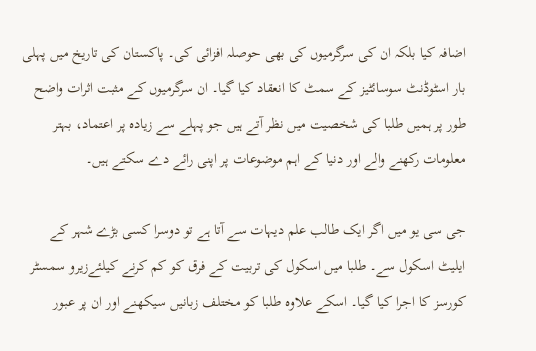اضافہ کیا بلکہ ان کی سرگرمیوں کی بھی حوصلہ افزائی کی۔ پاکستان کی تاریخ میں پہلی بار اسٹوڈنٹ سوسائٹیز کے سمٹ کا انعقاد کیا گیا۔ ان سرگرمیوں کے مثبت اثرات واضح طور پر ہمیں طلبا کی شخصیت میں نظر آتے ہیں جو پہلے سے زیادہ پر اعتماد، بہتر معلومات رکھنے والے اور دنیا کے اہم موضوعات پر اپنی رائے دے سکتے ہیں۔

جی سی یو میں اگر ایک طالب علم دیہات سے آتا ہے تو دوسرا کسی بڑے شہر کے ایلیٹ اسکول سے۔ طلبا میں اسکول کی تربیت کے فرق کو کم کرنے کیلئےزیرو سمسٹر کورسز کا اجرا کیا گیا۔ اسکے علاوہ طلبا کو مختلف زبانیں سیکھنے اور ان پر عبور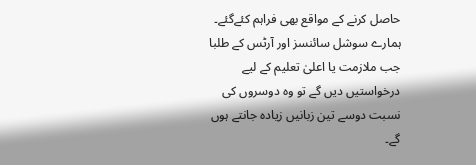حاصل کرنے کے مواقع بھی فراہم کئےگئے۔ ہمارے سوشل سائنسز اور آرٹس کے طلبا جب ملازمت یا اعلیٰ تعلیم کے لیے درخواستیں دیں گے تو وہ دوسروں کی نسبت دوسے تین زبانیں زیادہ جانتے ہوں گے۔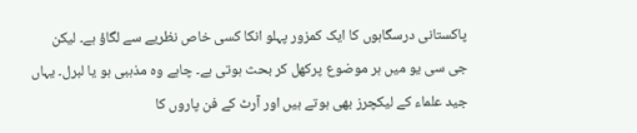پاکستانی درسگاہوں کا ایک کمزور پہلو انکا کسی خاص نظریے سے لگاؤ ہے۔ لیکن جی سی یو میں ہر موضوع پرکھل کر بحث ہوتی ہے۔ چاہے وہ مذہبی ہو یا لبرل۔ یہاں جید علماء کے لیکچرز بھی ہوتے ہیں اور آرٹ کے فن پاروں کا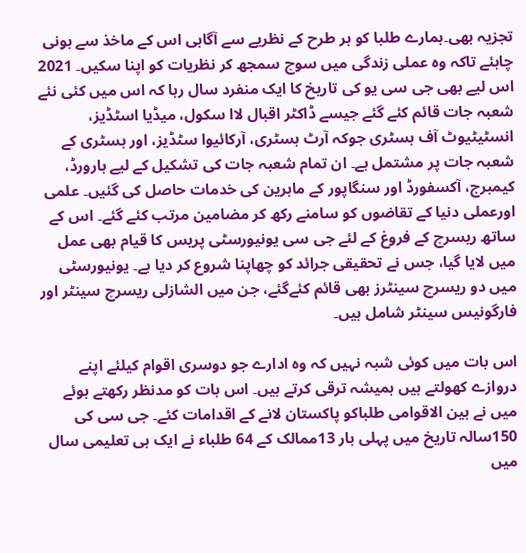تجزیہ بھی۔ہمارے طلبا کو ہر طرح کے نظریے سے آگاہی اس کے ماخذ سے ہونی چاہئے تاکہ وہ عملی زندگی میں سوچ سمجھ کر نظریات کو اپنا سکیں۔ 2021 اس لیے بھی جی سی یو کی تاریخ کا ایک منفرد سال رہا کہ اس میں کئی نئے شعبہ جات قائم کئے گئے جیسے ڈاکٹر اقبال لاا سکول، میڈیا اسٹڈیز، انسٹیٹیوٹ آف ہسٹری جوکہ آرٹ ہسٹری، آرکائیوا سٹڈیز، اور ہسٹری کے شعبہ جات پر مشتمل ہے۔ ان تمام شعبہ جات کی تشکیل کے لیے ہارورڈ، کیمبرج، آکسفورڈ اور سنگاپور کے ماہرین کی خدمات حاصل کی گئیں۔ علمی اورعملی دنیا کے تقاضوں کو سامنے رکھ کر مضامین مرتب کئے گئے۔ اس کے ساتھ ریسرچ کے فروغ کے لئے جی سی یونیورسٹی پریس کا قیام بھی عمل میں لایا گیا، جس نے تحقیقی جرائد کو چھاپنا شروع کر دیا ہے۔ یونیورسٹی میں دو ریسرچ سینٹرز بھی قائم کئےگئے، جن میں الشازلی ریسرچ سینٹر اور فارگونیس سینٹر شامل ہیں۔

اس بات میں کوئی شبہ نہیں کہ وہ ادارے جو دوسری اقوام کیلئے اپنے دروازے کھولتے ہیں ہمیشہ ترقی کرتے ہیں۔ اس بات کو مدنظر رکھتے ہوئے میں نے بین الاقوامی طلباکو پاکستان لانے کے اقدامات کئے۔ جی سی کی 150سالہ تاریخ میں پہلی بار 13ممالک کے 64 طلباء نے ایک ہی تعلیمی سال میں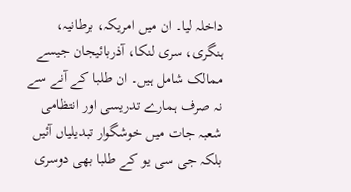داخلہ لیا۔ ان میں امریکہ، برطانیہ، ہنگری، سری لنکا، آذربائیجان جیسے ممالک شامل ہیں۔ ان طلبا کے آنے سے نہ صرف ہمارے تدریسی اور انتظامی شعبہ جات میں خوشگوار تبدیلیاں آئیں بلکہ جی سی یو کے طلبا بھی دوسری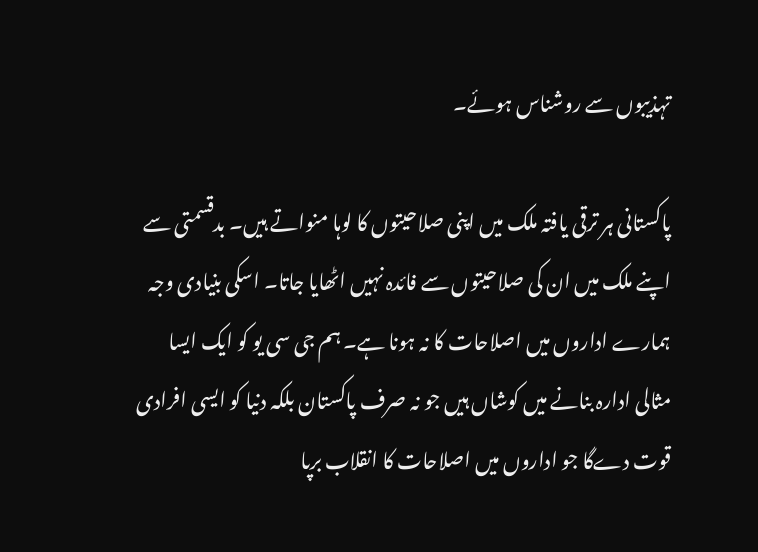تہذیبوں سے روشناس ہوئے۔

پاکستانی ہر ترقی یافتہ ملک میں اپنی صلاحیتوں کا لوہا منواتے ہیں۔ بدقسمتی سے اپنے ملک میں ان کی صلاحیتوں سے فائدہ نہیں اٹھایا جاتا۔ اسکی بنیادی وجہ ہمارے اداروں میں اصلاحات کا نہ ہونا ہے۔ ہم جی سی یو کو ایک ایسا مثالی ادارہ بنانے میں کوشاں ہیں جو نہ صرف پاکستان بلکہ دنیا کو ایسی افرادی قوت دےگا جو اداروں میں اصلاحات کا انقلاب برپا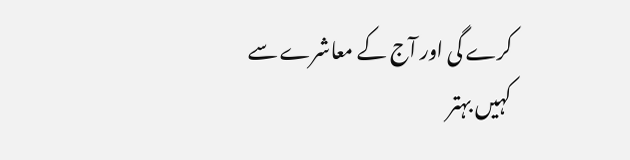کرے گی اور آج کے معاشرے سے کہیں بہتر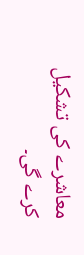معاشرے کی تشکیل کرے گی۔